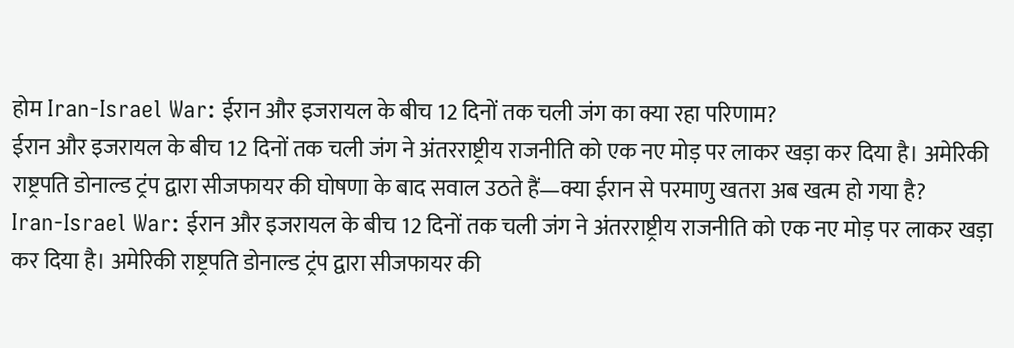होम Iran-Israel War: ईरान और इजरायल के बीच 12 दिनों तक चली जंग का क्या रहा परिणाम?
ईरान और इजरायल के बीच 12 दिनों तक चली जंग ने अंतरराष्ट्रीय राजनीति को एक नए मोड़ पर लाकर खड़ा कर दिया है। अमेरिकी राष्ट्रपति डोनाल्ड ट्रंप द्वारा सीजफायर की घोषणा के बाद सवाल उठते हैं—क्या ईरान से परमाणु खतरा अब खत्म हो गया है?
Iran-Israel War: ईरान और इजरायल के बीच 12 दिनों तक चली जंग ने अंतरराष्ट्रीय राजनीति को एक नए मोड़ पर लाकर खड़ा कर दिया है। अमेरिकी राष्ट्रपति डोनाल्ड ट्रंप द्वारा सीजफायर की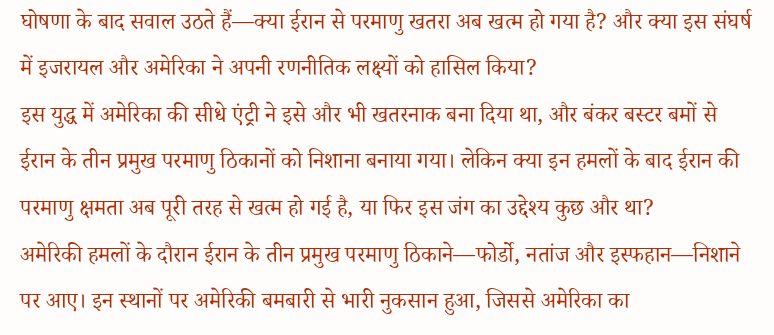घोषणा के बाद सवाल उठते हैं—क्या ईरान से परमाणु खतरा अब खत्म हो गया है? और क्या इस संघर्ष में इजरायल और अमेरिका ने अपनी रणनीतिक लक्ष्यों को हासिल किया?
इस युद्ध में अमेरिका की सीधे एंट्री ने इसे और भी खतरनाक बना दिया था, और बंकर बस्टर बमों से ईरान के तीन प्रमुख परमाणु ठिकानों को निशाना बनाया गया। लेकिन क्या इन हमलों के बाद ईरान की परमाणु क्षमता अब पूरी तरह से खत्म हो गई है, या फिर इस जंग का उद्देश्य कुछ और था?
अमेरिकी हमलों के दौरान ईरान के तीन प्रमुख परमाणु ठिकाने—फोर्डो, नतांज और इस्फहान—निशाने पर आए। इन स्थानों पर अमेरिकी बमबारी से भारी नुकसान हुआ, जिससे अमेरिका का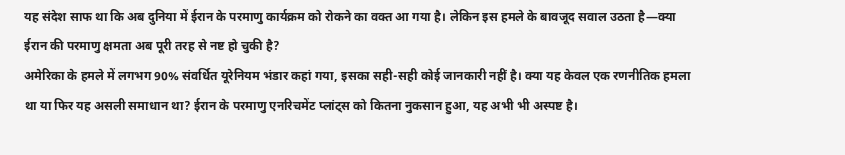यह संदेश साफ था कि अब दुनिया में ईरान के परमाणु कार्यक्रम को रोकने का वक्त आ गया है। लेकिन इस हमले के बावजूद सवाल उठता है—क्या ईरान की परमाणु क्षमता अब पूरी तरह से नष्ट हो चुकी है?
अमेरिका के हमले में लगभग 90% संवर्धित यूरेनियम भंडार कहां गया, इसका सही-सही कोई जानकारी नहीं है। क्या यह केवल एक रणनीतिक हमला था या फिर यह असली समाधान था? ईरान के परमाणु एनरिचमेंट प्लांट्स को कितना नुकसान हुआ, यह अभी भी अस्पष्ट है।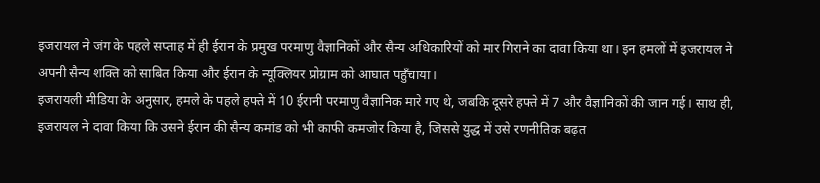इजरायल ने जंग के पहले सप्ताह में ही ईरान के प्रमुख परमाणु वैज्ञानिकों और सैन्य अधिकारियों को मार गिराने का दावा किया था। इन हमलों में इजरायल ने अपनी सैन्य शक्ति को साबित किया और ईरान के न्यूक्लियर प्रोग्राम को आघात पहुँचाया।
इजरायली मीडिया के अनुसार, हमले के पहले हफ्ते में 10 ईरानी परमाणु वैज्ञानिक मारे गए थे, जबकि दूसरे हफ्ते में 7 और वैज्ञानिकों की जान गई। साथ ही, इजरायल ने दावा किया कि उसने ईरान की सैन्य कमांड को भी काफी कमजोर किया है, जिससे युद्ध में उसे रणनीतिक बढ़त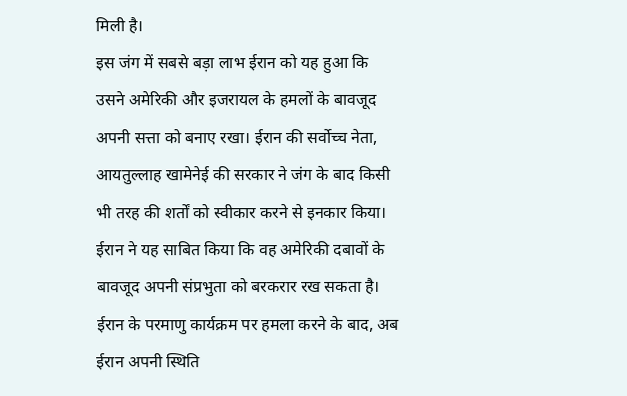मिली है।
इस जंग में सबसे बड़ा लाभ ईरान को यह हुआ कि उसने अमेरिकी और इजरायल के हमलों के बावजूद अपनी सत्ता को बनाए रखा। ईरान की सर्वोच्च नेता, आयतुल्लाह खामेनेई की सरकार ने जंग के बाद किसी भी तरह की शर्तों को स्वीकार करने से इनकार किया। ईरान ने यह साबित किया कि वह अमेरिकी दबावों के बावजूद अपनी संप्रभुता को बरकरार रख सकता है।
ईरान के परमाणु कार्यक्रम पर हमला करने के बाद, अब ईरान अपनी स्थिति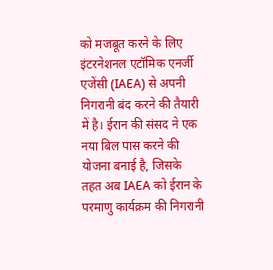को मजबूत करने के लिए इंटरनेशनल एटॉमिक एनर्जी एजेंसी (IAEA) से अपनी निगरानी बंद करने की तैयारी में है। ईरान की संसद ने एक नया बिल पास करने की योजना बनाई है, जिसके तहत अब IAEA को ईरान के परमाणु कार्यक्रम की निगरानी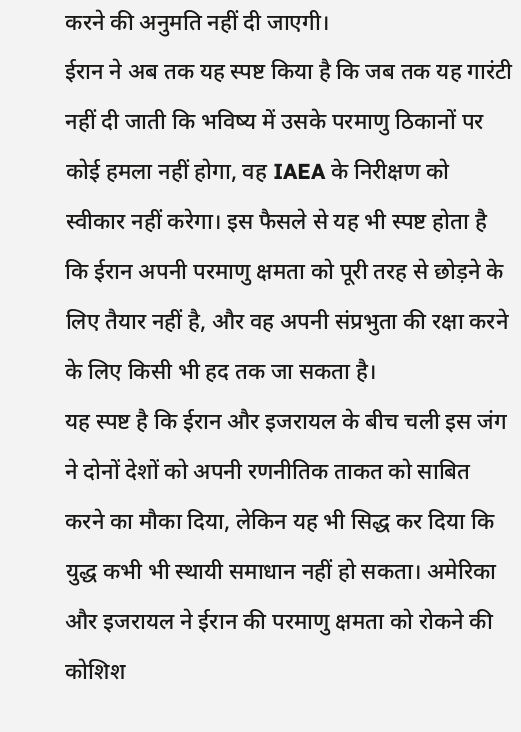करने की अनुमति नहीं दी जाएगी।
ईरान ने अब तक यह स्पष्ट किया है कि जब तक यह गारंटी नहीं दी जाती कि भविष्य में उसके परमाणु ठिकानों पर कोई हमला नहीं होगा, वह IAEA के निरीक्षण को स्वीकार नहीं करेगा। इस फैसले से यह भी स्पष्ट होता है कि ईरान अपनी परमाणु क्षमता को पूरी तरह से छोड़ने के लिए तैयार नहीं है, और वह अपनी संप्रभुता की रक्षा करने के लिए किसी भी हद तक जा सकता है।
यह स्पष्ट है कि ईरान और इजरायल के बीच चली इस जंग ने दोनों देशों को अपनी रणनीतिक ताकत को साबित करने का मौका दिया, लेकिन यह भी सिद्ध कर दिया कि युद्ध कभी भी स्थायी समाधान नहीं हो सकता। अमेरिका और इजरायल ने ईरान की परमाणु क्षमता को रोकने की कोशिश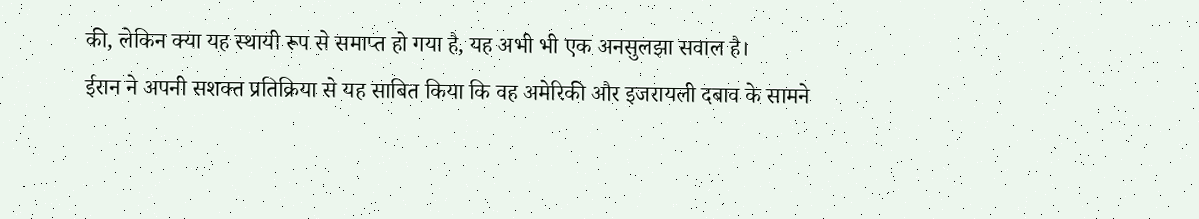की, लेकिन क्या यह स्थायी रूप से समाप्त हो गया है, यह अभी भी एक अनसुलझा सवाल है।
ईरान ने अपनी सशक्त प्रतिक्रिया से यह साबित किया कि वह अमेरिकी और इजरायली दबाव के सामने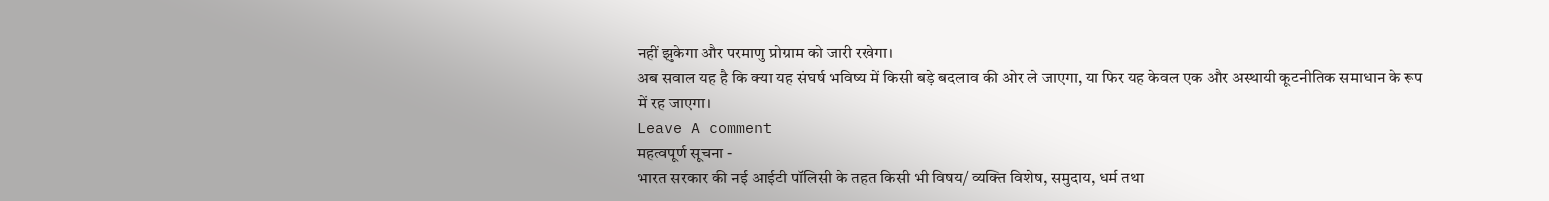नहीं झुकेगा और परमाणु प्रोग्राम को जारी रखेगा।
अब सवाल यह है कि क्या यह संघर्ष भविष्य में किसी बड़े बदलाव की ओर ले जाएगा, या फिर यह केवल एक और अस्थायी कूटनीतिक समाधान के रूप में रह जाएगा।
Leave A comment
महत्वपूर्ण सूचना -
भारत सरकार की नई आईटी पॉलिसी के तहत किसी भी विषय/ व्यक्ति विशेष, समुदाय, धर्म तथा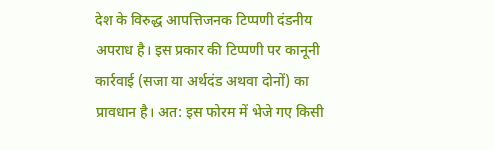देश के विरुद्ध आपत्तिजनक टिप्पणी दंडनीय अपराध है। इस प्रकार की टिप्पणी पर कानूनी कार्रवाई (सजा या अर्थदंड अथवा दोनों) का प्रावधान है। अत: इस फोरम में भेजे गए किसी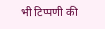भी टिप्पणी की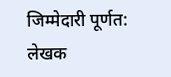जिम्मेदारी पूर्णत: लेखक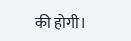की होगी।